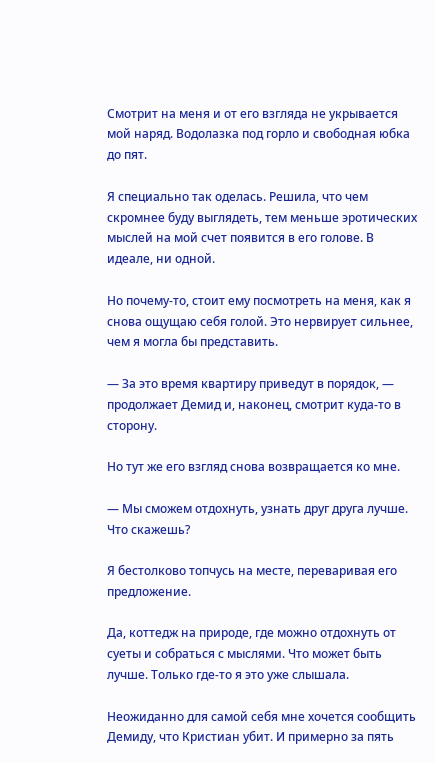Смотрит на меня и от его взгляда не укрывается мой наряд. Водолазка под горло и свободная юбка до пят.

Я специально так оделась. Решила, что чем скромнее буду выглядеть, тем меньше эротических мыслей на мой счет появится в его голове. В идеале, ни одной.

Но почему-то, стоит ему посмотреть на меня, как я снова ощущаю себя голой. Это нервирует сильнее, чем я могла бы представить.

— За это время квартиру приведут в порядок, — продолжает Демид и, наконец, смотрит куда-то в сторону.

Но тут же его взгляд снова возвращается ко мне.

— Мы сможем отдохнуть, узнать друг друга лучше. Что скажешь?

Я бестолково топчусь на месте, переваривая его предложение.

Да, коттедж на природе, где можно отдохнуть от суеты и собраться с мыслями. Что может быть лучше. Только где-то я это уже слышала.

Неожиданно для самой себя мне хочется сообщить Демиду, что Кристиан убит. И примерно за пять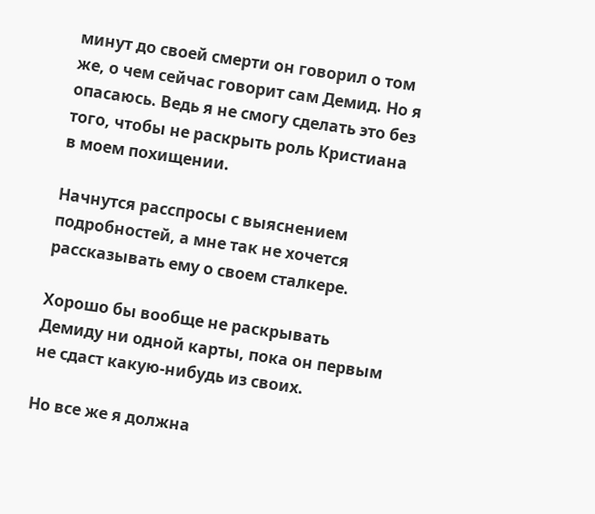минут до своей смерти он говорил о том же, о чем сейчас говорит сам Демид. Но я опасаюсь. Ведь я не смогу сделать это без того, чтобы не раскрыть роль Кристиана в моем похищении.

Начнутся расспросы с выяснением подробностей, а мне так не хочется рассказывать ему о своем сталкере.

Хорошо бы вообще не раскрывать Демиду ни одной карты, пока он первым не сдаст какую-нибудь из своих.

Но все же я должна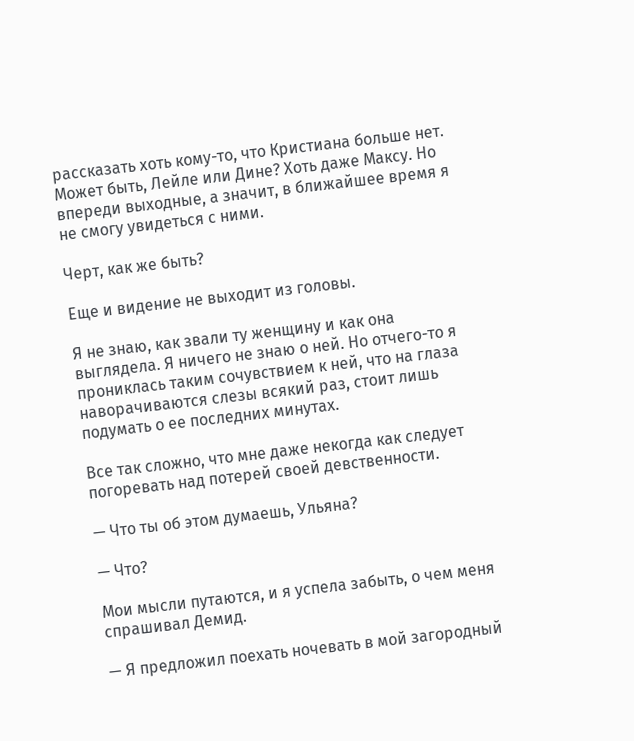рассказать хоть кому-то, что Кристиана больше нет. Может быть, Лейле или Дине? Хоть даже Максу. Но впереди выходные, а значит, в ближайшее время я не смогу увидеться с ними.

Черт, как же быть?

Еще и видение не выходит из головы.

Я не знаю, как звали ту женщину и как она выглядела. Я ничего не знаю о ней. Но отчего-то я прониклась таким сочувствием к ней, что на глаза наворачиваются слезы всякий раз, стоит лишь подумать о ее последних минутах.

Все так сложно, что мне даже некогда как следует погоревать над потерей своей девственности.

— Что ты об этом думаешь, Ульяна?

— Что?

Мои мысли путаются, и я успела забыть, о чем меня спрашивал Демид.

— Я предложил поехать ночевать в мой загородный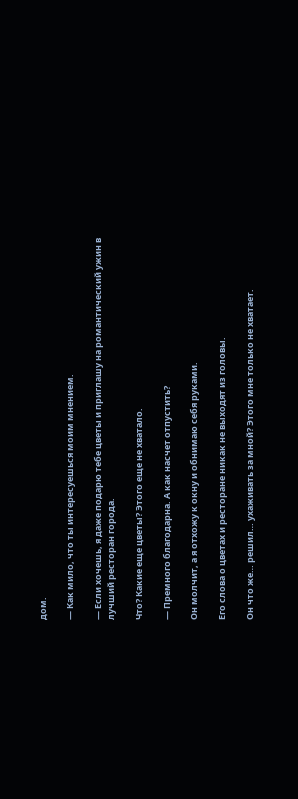дом.

— Как мило, что ты интересуешься моим мнением.

— Если хочешь, я даже подарю тебе цветы и приглашу на романтический ужин в лучший ресторан города.

Что? Какие еще цветы? Этого еще не хватало.

— Премного благодарна. А как насчет отпустить?

Он молчит, а я отхожу к окну и обнимаю себя руками.

Его слова о цветах и ресторане никак не выходят из головы.

Он что же… решил… ухаживать за мной? Этого мне только не хватает.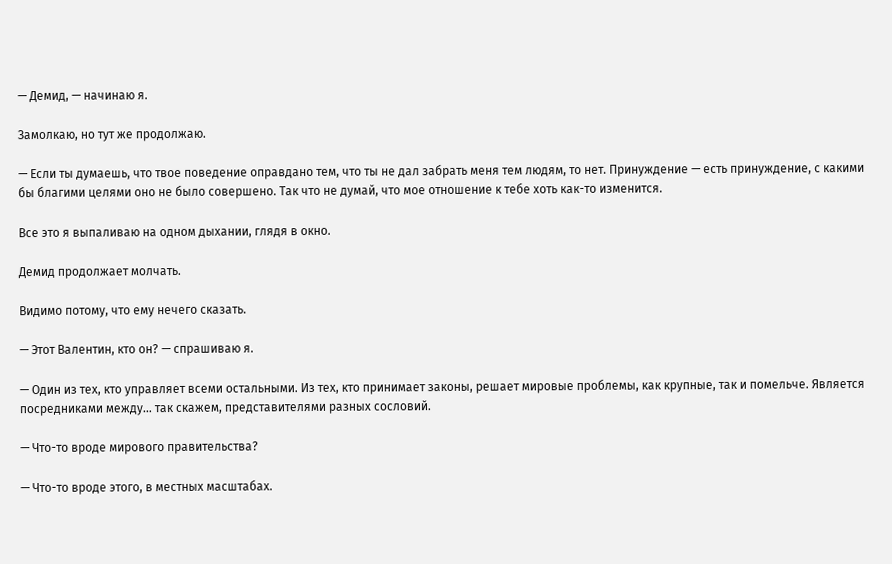— Демид, — начинаю я.

Замолкаю, но тут же продолжаю.

— Если ты думаешь, что твое поведение оправдано тем, что ты не дал забрать меня тем людям, то нет. Принуждение — есть принуждение, с какими бы благими целями оно не было совершено. Так что не думай, что мое отношение к тебе хоть как-то изменится.

Все это я выпаливаю на одном дыхании, глядя в окно.

Демид продолжает молчать.

Видимо потому, что ему нечего сказать.

— Этот Валентин, кто он? — спрашиваю я.

— Один из тех, кто управляет всеми остальными. Из тех, кто принимает законы, решает мировые проблемы, как крупные, так и помельче. Является посредниками между… так скажем, представителями разных сословий.

— Что-то вроде мирового правительства?

— Что-то вроде этого, в местных масштабах.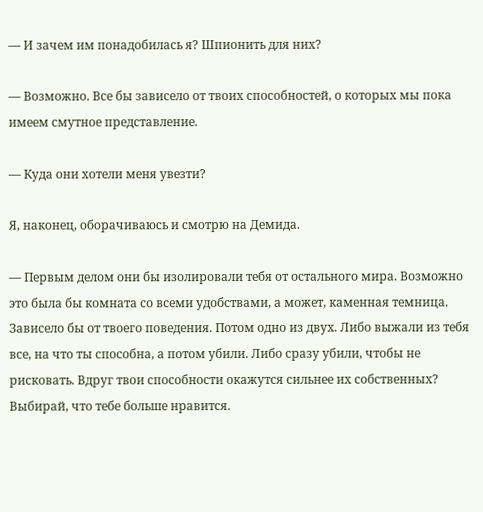— И зачем им понадобилась я? Шпионить для них?

— Возможно. Все бы зависело от твоих способностей, о которых мы пока имеем смутное представление.

— Куда они хотели меня увезти?

Я, наконец, оборачиваюсь и смотрю на Демида.

— Первым делом они бы изолировали тебя от остального мира. Возможно это была бы комната со всеми удобствами, а может, каменная темница. Зависело бы от твоего поведения. Потом одно из двух. Либо выжали из тебя все, на что ты способна, а потом убили. Либо сразу убили, чтобы не рисковать. Вдруг твои способности окажутся сильнее их собственных? Выбирай, что тебе больше нравится.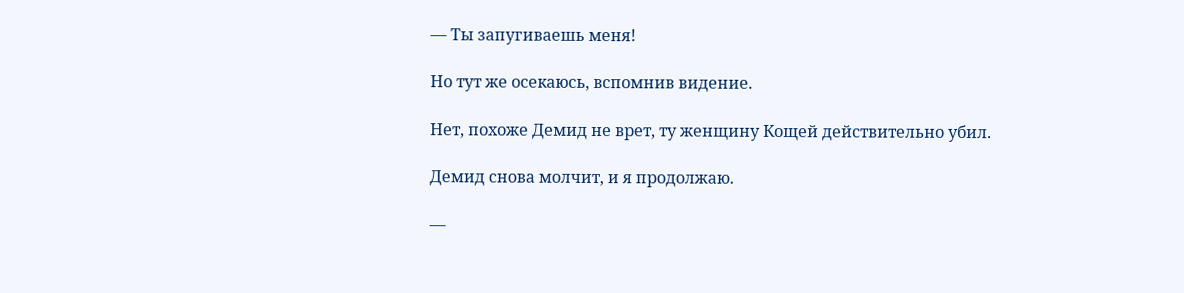— Ты запугиваешь меня!

Но тут же осекаюсь, вспомнив видение.

Нет, похоже Демид не врет, ту женщину Кощей действительно убил.

Демид снова молчит, и я продолжаю.

—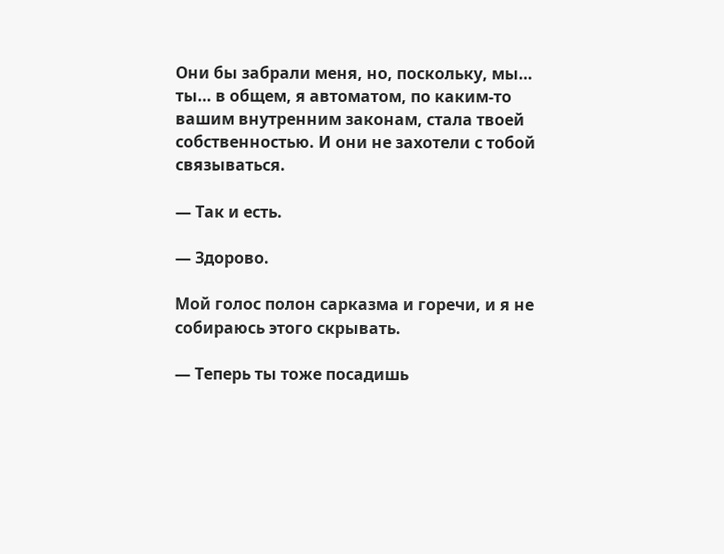Они бы забрали меня, но, поскольку, мы… ты… в общем, я автоматом, по каким-то вашим внутренним законам, стала твоей собственностью. И они не захотели с тобой связываться.

— Так и есть.

— Здорово.

Мой голос полон сарказма и горечи, и я не собираюсь этого скрывать.

— Теперь ты тоже посадишь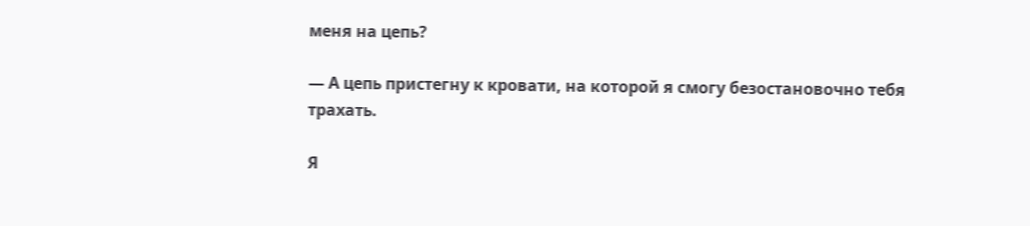меня на цепь?

— А цепь пристегну к кровати, на которой я смогу безостановочно тебя трахать.

Я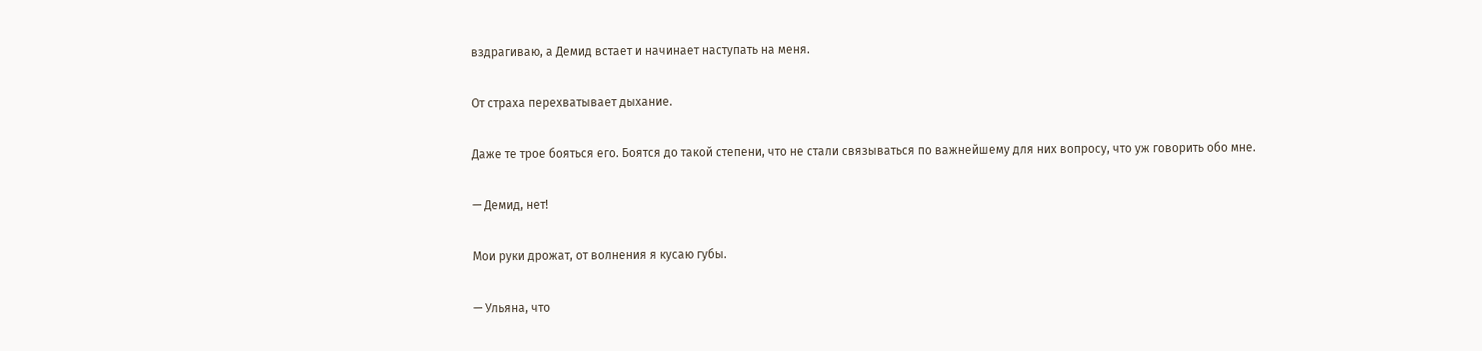вздрагиваю, а Демид встает и начинает наступать на меня.

От страха перехватывает дыхание.

Даже те трое бояться его. Боятся до такой степени, что не стали связываться по важнейшему для них вопросу, что уж говорить обо мне.

— Демид, нет!

Мои руки дрожат, от волнения я кусаю губы.

— Ульяна, что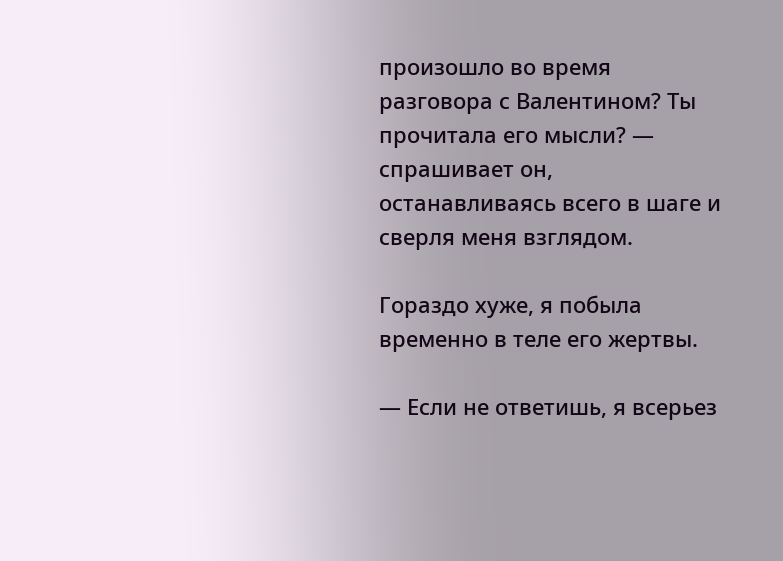произошло во время разговора с Валентином? Ты прочитала его мысли? — спрашивает он, останавливаясь всего в шаге и сверля меня взглядом.

Гораздо хуже, я побыла временно в теле его жертвы.

— Если не ответишь, я всерьез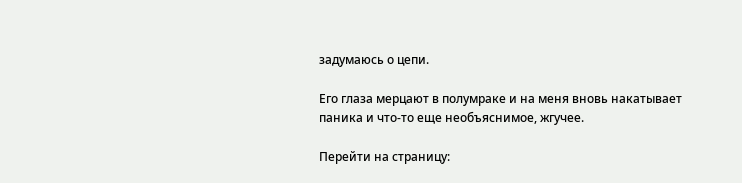задумаюсь о цепи.

Его глаза мерцают в полумраке и на меня вновь накатывает паника и что-то еще необъяснимое, жгучее.

Перейти на страницу: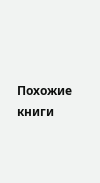Похожие книги